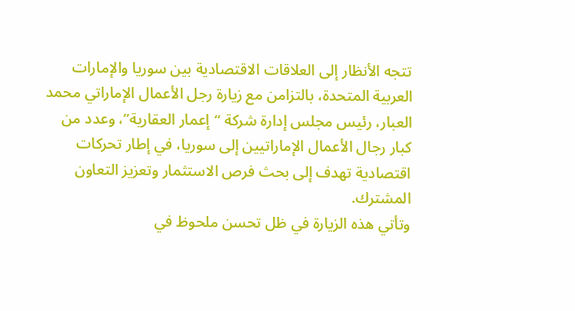تتجه الأنظار إلى العلاقات الاقتصادية بين سوريا والإمارات العربية المتحدة، بالتزامن مع زيارة رجل الأعمال الإماراتي محمد العبار، رئيس مجلس إدارة شركة “إعمار العقارية”، وعدد من كبار رجال الأعمال الإماراتيين إلى سوريا، في إطار تحركات اقتصادية تهدف إلى بحث فرص الاستثمار وتعزيز التعاون المشترك.
وتأتي هذه الزيارة في ظل تحسن ملحوظ في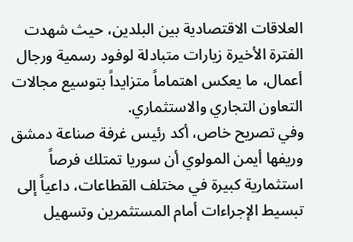العلاقات الاقتصادية بين البلدين، حيث شهدت الفترة الأخيرة زيارات متبادلة لوفود رسمية ورجال أعمال، ما يعكس اهتماماً متزايداً بتوسيع مجالات التعاون التجاري والاستثماري.
وفي تصريح خاص، أكد رئيس غرفة صناعة دمشق وريفها أيمن المولوي أن سوريا تمتلك فرصاً استثمارية كبيرة في مختلف القطاعات، داعياً إلى تبسيط الإجراءات أمام المستثمرين وتسهيل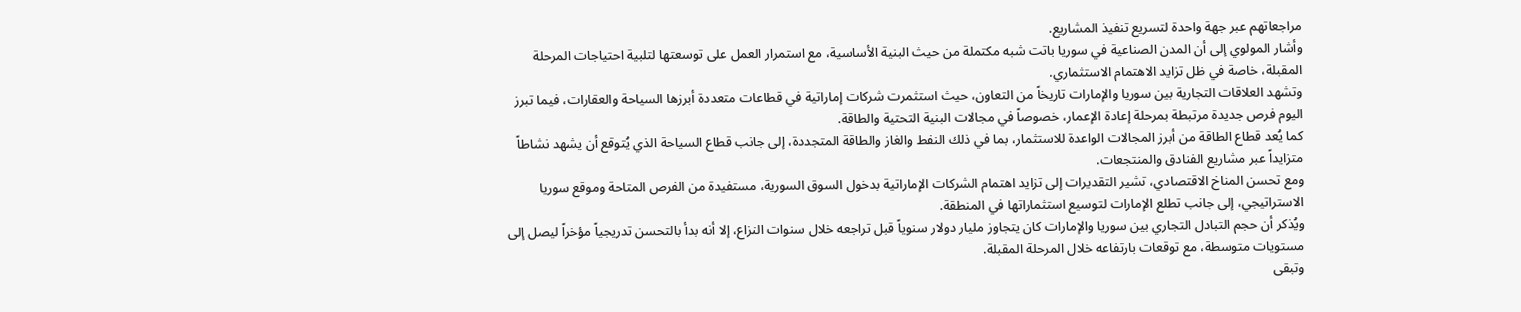مراجعاتهم عبر جهة واحدة لتسريع تنفيذ المشاريع.
وأشار المولوي إلى أن المدن الصناعية في سوريا باتت شبه مكتملة من حيث البنية الأساسية، مع استمرار العمل على توسعتها لتلبية احتياجات المرحلة المقبلة، خاصة في ظل تزايد الاهتمام الاستثماري.
وتشهد العلاقات التجارية بين سوريا والإمارات تاريخاً من التعاون، حيث استثمرت شركات إماراتية في قطاعات متعددة أبرزها السياحة والعقارات، فيما تبرز اليوم فرص جديدة مرتبطة بمرحلة إعادة الإعمار، خصوصاً في مجالات البنية التحتية والطاقة.
كما يُعد قطاع الطاقة من أبرز المجالات الواعدة للاستثمار، بما في ذلك النفط والغاز والطاقة المتجددة، إلى جانب قطاع السياحة الذي يُتوقع أن يشهد نشاطاً متزايداً عبر مشاريع الفنادق والمنتجعات.
ومع تحسن المناخ الاقتصادي، تشير التقديرات إلى تزايد اهتمام الشركات الإماراتية بدخول السوق السورية، مستفيدة من الفرص المتاحة وموقع سوريا الاستراتيجي، إلى جانب تطلع الإمارات لتوسيع استثماراتها في المنطقة.
ويُذكر أن حجم التبادل التجاري بين سوريا والإمارات كان يتجاوز مليار دولار سنوياً قبل تراجعه خلال سنوات النزاع، إلا أنه بدأ بالتحسن تدريجياً مؤخراً ليصل إلى مستويات متوسطة، مع توقعات بارتفاعه خلال المرحلة المقبلة.
وتبقى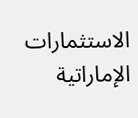الاستثمارات الإماراتية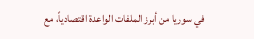في سوريا من أبرز الملفات الواعدة اقتصادياً، مع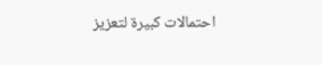احتمالات كبيرة لتعزيز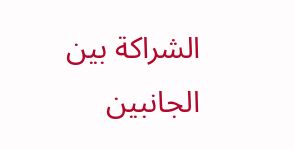الشراكة بين الجانبين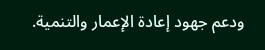ودعم جهود إعادة الإعمار والتنمية.